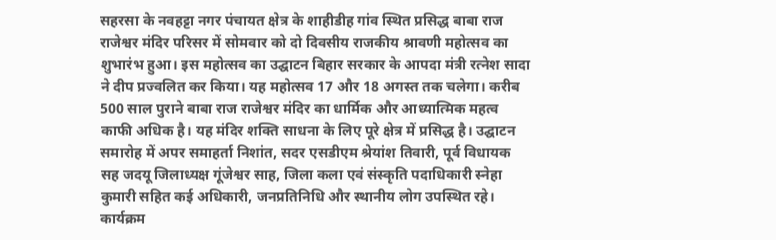सहरसा के नवहट्टा नगर पंचायत क्षेत्र के शाहीडीह गांव स्थित प्रसिद्ध बाबा राज राजेश्वर मंदिर परिसर में सोमवार को दो दिवसीय राजकीय श्रावणी महोत्सव का शुभारंभ हुआ। इस महोत्सव का उद्घाटन बिहार सरकार के आपदा मंत्री रत्नेश सादा ने दीप प्रज्वलित कर किया। यह महोत्सव 17 और 18 अगस्त तक चलेगा। करीब 500 साल पुराने बाबा राज राजेश्वर मंदिर का धार्मिक और आध्यात्मिक महत्व काफी अधिक है। यह मंदिर शक्ति साधना के लिए पूरे क्षेत्र में प्रसिद्ध है। उद्घाटन समारोह में अपर समाहर्ता निशांत, सदर एसडीएम श्रेयांश तिवारी, पूर्व विधायक सह जदयू जिलाध्यक्ष गूंजेश्वर साह, जिला कला एवं संस्कृति पदाधिकारी स्नेहा कुमारी सहित कई अधिकारी, जनप्रतिनिधि और स्थानीय लोग उपस्थित रहे। कार्यक्रम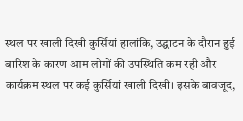स्थल पर खाली दिखी कुर्सियां हालांकि, उद्घाटन के दौरान हुई बारिश के कारण आम लोगों की उपस्थिति कम रही और कार्यक्रम स्थल पर कई कुर्सियां खाली दिखी। इसके बावजूद,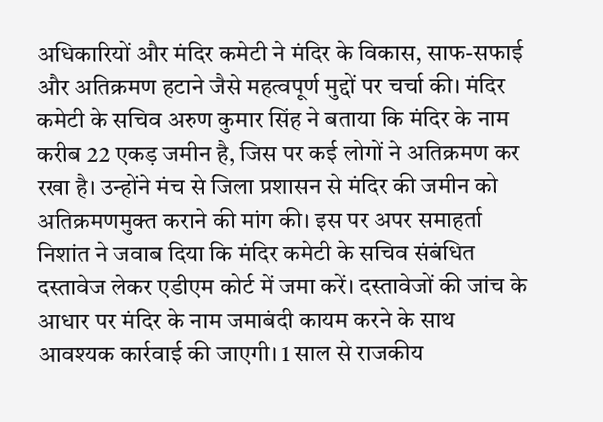अधिकारियों और मंदिर कमेटी ने मंदिर के विकास, साफ-सफाई और अतिक्रमण हटाने जैसे महत्वपूर्ण मुद्दों पर चर्चा की। मंदिर कमेटी के सचिव अरुण कुमार सिंह ने बताया कि मंदिर के नाम करीब 22 एकड़ जमीन है, जिस पर कई लोगों ने अतिक्रमण कर रखा है। उन्होंने मंच से जिला प्रशासन से मंदिर की जमीन को अतिक्रमणमुक्त कराने की मांग की। इस पर अपर समाहर्ता निशांत ने जवाब दिया कि मंदिर कमेटी के सचिव संबंधित दस्तावेज लेकर एडीएम कोर्ट में जमा करें। दस्तावेजों की जांच के आधार पर मंदिर के नाम जमाबंदी कायम करने के साथ आवश्यक कार्रवाई की जाएगी। 1 साल से राजकीय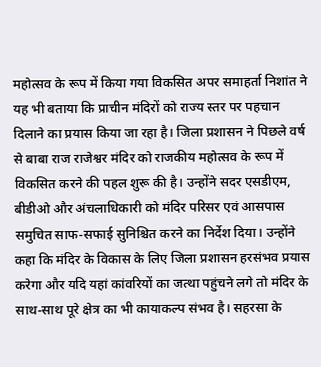महोत्सव के रूप में किया गया विकसित अपर समाहर्ता निशांत ने यह भी बताया कि प्राचीन मंदिरों को राज्य स्तर पर पहचान दिलाने का प्रयास किया जा रहा है। जिला प्रशासन ने पिछले वर्ष से बाबा राज राजेश्वर मंदिर को राजकीय महोत्सव के रूप में विकसित करने की पहल शुरू की है। उन्होंने सदर एसडीएम, बीडीओ और अंचलाधिकारी को मंदिर परिसर एवं आसपास समुचित साफ-सफाई सुनिश्चित करने का निर्देश दिया। उन्होंने कहा कि मंदिर के विकास के लिए जिला प्रशासन हरसंभव प्रयास करेगा और यदि यहां कांवरियों का जत्था पहुंचने लगे तो मंदिर के साथ-साथ पूरे क्षेत्र का भी कायाकल्प संभव है। सहरसा के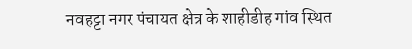नवहट्टा नगर पंचायत क्षेत्र के शाहीडीह गांव स्थित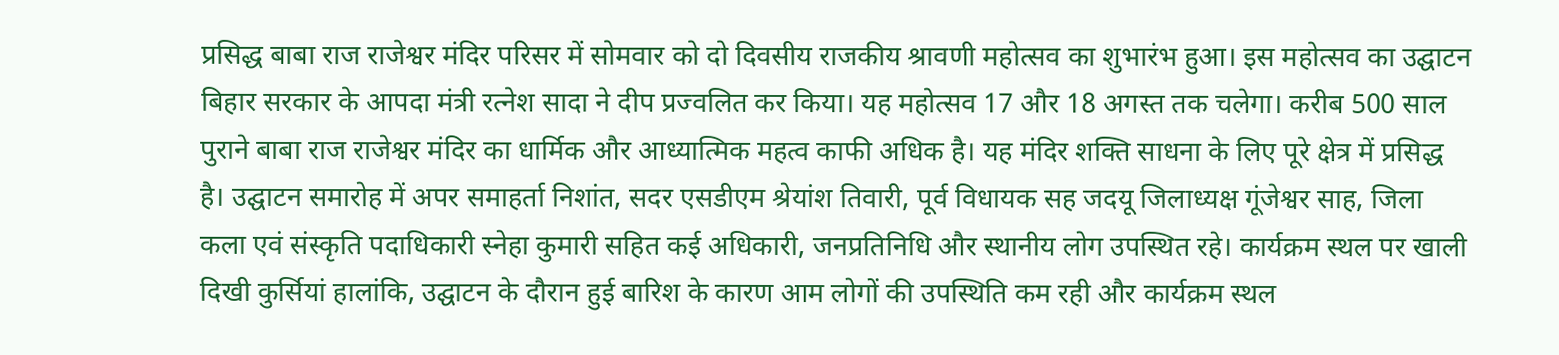प्रसिद्ध बाबा राज राजेश्वर मंदिर परिसर में सोमवार को दो दिवसीय राजकीय श्रावणी महोत्सव का शुभारंभ हुआ। इस महोत्सव का उद्घाटन बिहार सरकार के आपदा मंत्री रत्नेश सादा ने दीप प्रज्वलित कर किया। यह महोत्सव 17 और 18 अगस्त तक चलेगा। करीब 500 साल पुराने बाबा राज राजेश्वर मंदिर का धार्मिक और आध्यात्मिक महत्व काफी अधिक है। यह मंदिर शक्ति साधना के लिए पूरे क्षेत्र में प्रसिद्ध है। उद्घाटन समारोह में अपर समाहर्ता निशांत, सदर एसडीएम श्रेयांश तिवारी, पूर्व विधायक सह जदयू जिलाध्यक्ष गूंजेश्वर साह, जिला कला एवं संस्कृति पदाधिकारी स्नेहा कुमारी सहित कई अधिकारी, जनप्रतिनिधि और स्थानीय लोग उपस्थित रहे। कार्यक्रम स्थल पर खाली दिखी कुर्सियां हालांकि, उद्घाटन के दौरान हुई बारिश के कारण आम लोगों की उपस्थिति कम रही और कार्यक्रम स्थल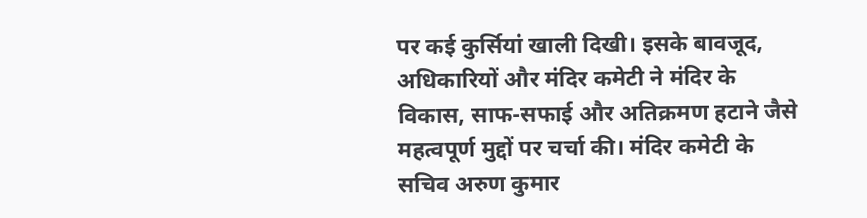पर कई कुर्सियां खाली दिखी। इसके बावजूद, अधिकारियों और मंदिर कमेटी ने मंदिर के विकास, साफ-सफाई और अतिक्रमण हटाने जैसे महत्वपूर्ण मुद्दों पर चर्चा की। मंदिर कमेटी के सचिव अरुण कुमार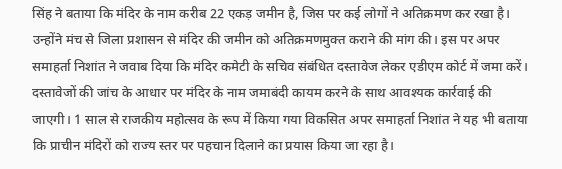सिंह ने बताया कि मंदिर के नाम करीब 22 एकड़ जमीन है, जिस पर कई लोगों ने अतिक्रमण कर रखा है। उन्होंने मंच से जिला प्रशासन से मंदिर की जमीन को अतिक्रमणमुक्त कराने की मांग की। इस पर अपर समाहर्ता निशांत ने जवाब दिया कि मंदिर कमेटी के सचिव संबंधित दस्तावेज लेकर एडीएम कोर्ट में जमा करें। दस्तावेजों की जांच के आधार पर मंदिर के नाम जमाबंदी कायम करने के साथ आवश्यक कार्रवाई की जाएगी। 1 साल से राजकीय महोत्सव के रूप में किया गया विकसित अपर समाहर्ता निशांत ने यह भी बताया कि प्राचीन मंदिरों को राज्य स्तर पर पहचान दिलाने का प्रयास किया जा रहा है।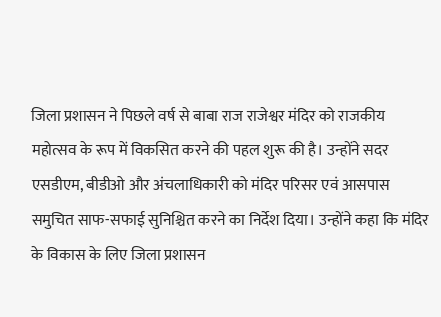जिला प्रशासन ने पिछले वर्ष से बाबा राज राजेश्वर मंदिर को राजकीय महोत्सव के रूप में विकसित करने की पहल शुरू की है। उन्होंने सदर एसडीएम, बीडीओ और अंचलाधिकारी को मंदिर परिसर एवं आसपास समुचित साफ-सफाई सुनिश्चित करने का निर्देश दिया। उन्होंने कहा कि मंदिर के विकास के लिए जिला प्रशासन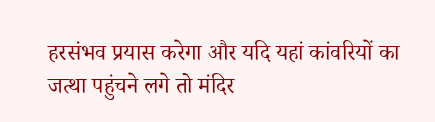हरसंभव प्रयास करेगा और यदि यहां कांवरियों का जत्था पहुंचने लगे तो मंदिर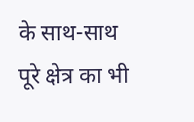के साथ-साथ पूरे क्षेत्र का भी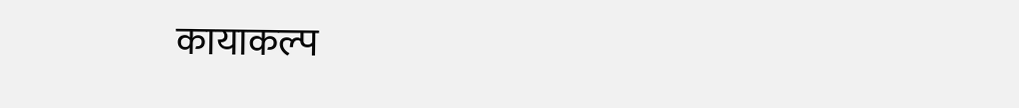कायाकल्प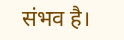संभव है।